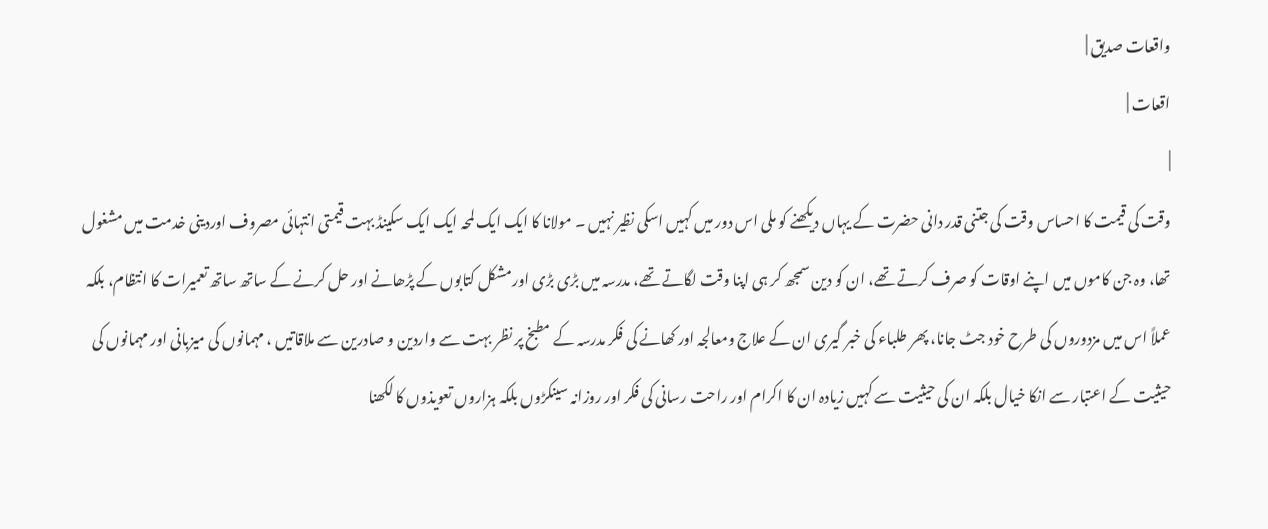واقعات صدیق |
اقعات |
|
وقت کی قیمت کا احساس وقت کی جتنی قدر دانی حضرت کے یہاں دیکھنے کو ملی اس دور میں کہیں اسکی نظیر نہیں ۔ مولانا کا ایک ایک لمحہ ایک ایک سکینڈ بہت قیمتی انتہائی مصروف اوردینی خدمت میں مشغول تھا، وہ جن کاموں میں اپنے اوقات کو صرف کرتے تھے، ان کو دین سمجھ کر ہی اپنا وقت لگاتے تھے، مدرسہ میں بڑی بڑی اورمشکل کتابوں کے پڑھانے اور حل کرنے کے ساتھ ساتھ تعمیرات کا انتظام، بلکہ عملاً اس میں مزدوروں کی طرح خود جٹ جانا، پھر طلباء کی خبر گیری ان کے علاج ومعالجہ اور کھانے کی فکر مدرسہ کے مطبخ پر نظر بہت سے واردین و صادرین سے ملاقاتیں ، مہمانوں کی میزبانی اور مہمانوں کی حیثیت کے اعتبار سے انکا خیال بلکہ ان کی حیثیت سے کہیں زیادہ ان کا اکرام اور راحت رسانی کی فکر اور روزانہ سینکڑوں بلکہ ہزاروں تعویذوں کا لکھنا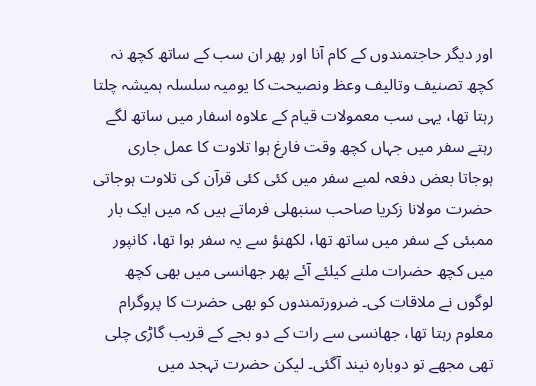اور دیگر حاجتمندوں کے کام آنا اور پھر ان سب کے ساتھ کچھ نہ کچھ تصنیف وتالیف وعظ ونصیحت کا یومیہ سلسلہ ہمیشہ چلتا رہتا تھا، یہی سب معمولات قیام کے علاوہ اسفار میں ساتھ لگے رہتے سفر میں جہاں کچھ وقت فارغ ہوا تلاوت کا عمل جاری ہوجاتا بعض دفعہ لمبے سفر میں کئی کئی قرآن کی تلاوت ہوجاتی حضرت مولانا زکریا صاحب سنبھلی فرماتے ہیں کہ میں ایک بار ممبئی کے سفر میں ساتھ تھا، لکھنؤ سے یہ سفر ہوا تھا، کانپور میں کچھ حضرات ملنے کیلئے آئے پھر جھانسی میں بھی کچھ لوگوں نے ملاقات کی۔ ضرورتمندوں کو بھی حضرت کا پروگرام معلوم رہتا تھا، جھانسی سے رات کے دو بجے کے قریب گاڑی چلی تھی مجھے تو دوبارہ نیند آگئی۔ لیکن حضرت تہجد میں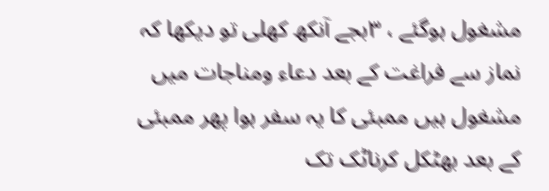مشغول ہوگئے ، ۳بجے آنکھ کھلی تو دیکھا کہ نماز سے فراغت کے بعد دعاء ومناجات میں مشغول ہیں ممبئی کا یہ سفر ہوا پھر ممبئی کے بعد بھٹکل کرناٹک تک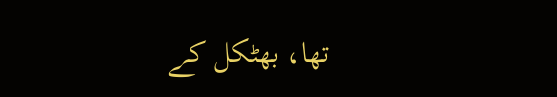تھا، بھٹکل کے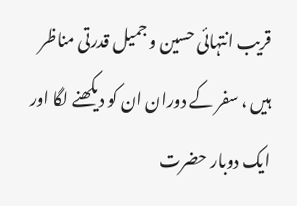قریب انتہائی حسین و جمیل قدرتی مناظر ہیں ، سفر کے دوران ان کو دیکھنے لگا اور ایک دوبار حضرت